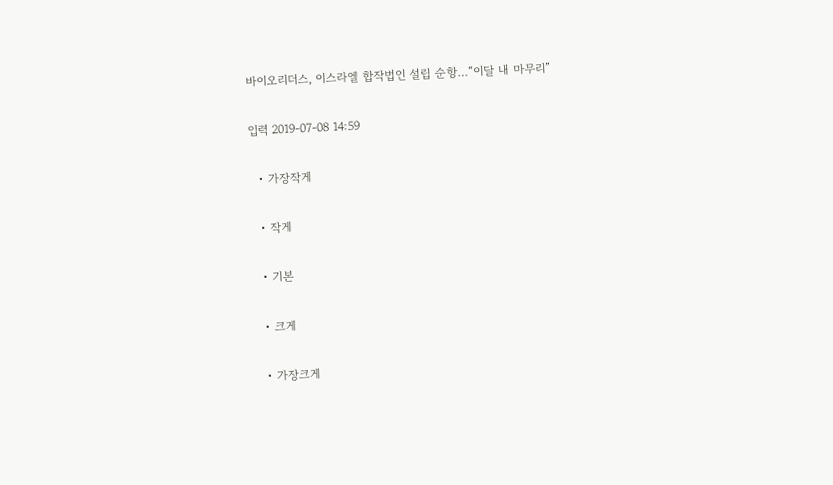바이오리더스, 이스라엘 합작법인 설립 순항…“이달 내 마무리”

입력 2019-07-08 14:59

  • 가장작게

  • 작게

  • 기본

  • 크게

  • 가장크게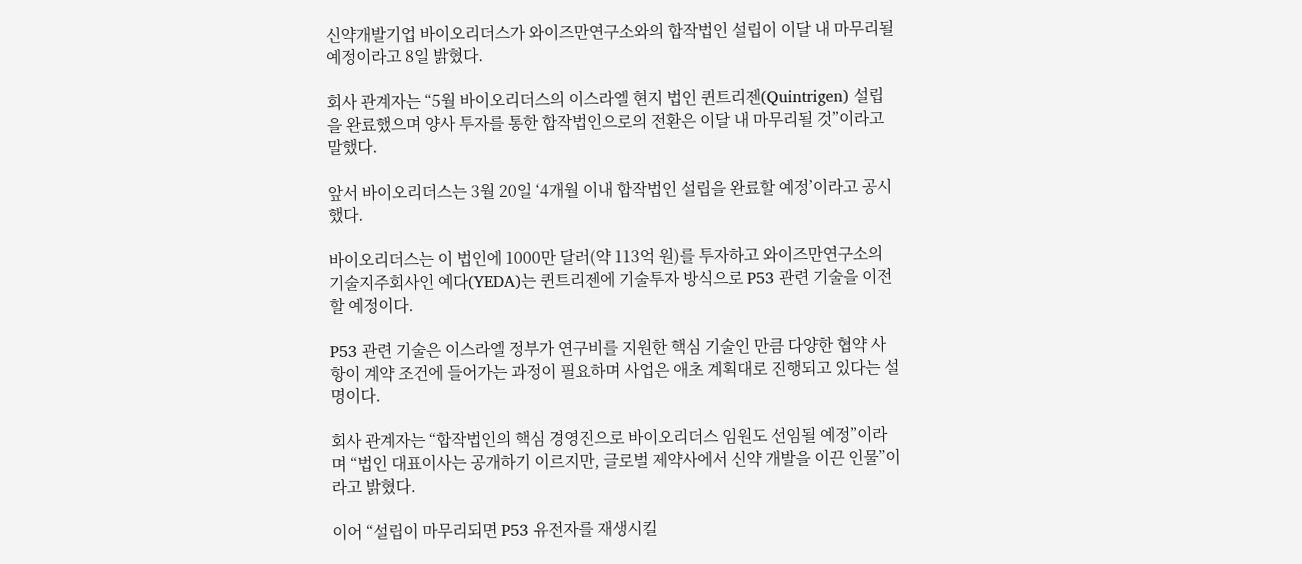신약개발기업 바이오리더스가 와이즈만연구소와의 합작법인 설립이 이달 내 마무리될 예정이라고 8일 밝혔다.

회사 관계자는 “5월 바이오리더스의 이스라엘 현지 법인 퀸트리젠(Quintrigen) 설립을 완료했으며 양사 투자를 통한 합작법인으로의 전환은 이달 내 마무리될 것”이라고 말했다.

앞서 바이오리더스는 3월 20일 ‘4개월 이내 합작법인 설립을 완료할 예정’이라고 공시했다.

바이오리더스는 이 법인에 1000만 달러(약 113억 원)를 투자하고 와이즈만연구소의 기술지주회사인 예다(YEDA)는 퀸트리젠에 기술투자 방식으로 P53 관련 기술을 이전할 예정이다.

P53 관련 기술은 이스라엘 정부가 연구비를 지원한 핵심 기술인 만큼 다양한 협약 사항이 계약 조건에 들어가는 과정이 필요하며 사업은 애초 계획대로 진행되고 있다는 설명이다.

회사 관계자는 “합작법인의 핵심 경영진으로 바이오리더스 임원도 선임될 예정”이라며 “법인 대표이사는 공개하기 이르지만, 글로벌 제약사에서 신약 개발을 이끈 인물”이라고 밝혔다.

이어 “설립이 마무리되면 P53 유전자를 재생시킬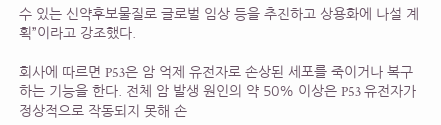수 있는 신약후보물질로 글로벌 임상 등을 추진하고 상용화에 나설 계획”이라고 강조했다.

회사에 따르면 P53은 암 억제 유전자로 손상된 세포를 죽이거나 복구하는 기능을 한다. 전체 암 발생 원인의 약 50% 이상은 P53 유전자가 정상적으로 작동되지 못해 손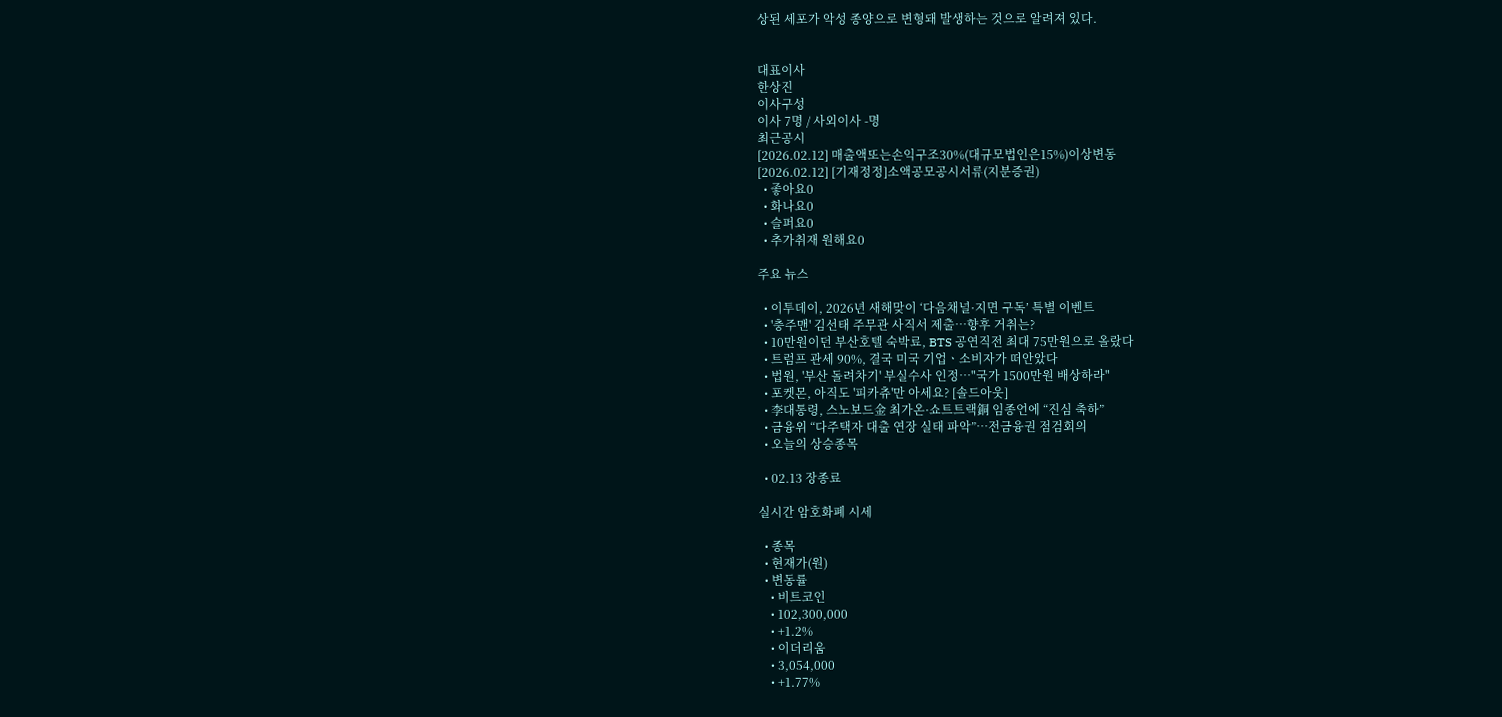상된 세포가 악성 종양으로 변형돼 발생하는 것으로 알려져 있다.


대표이사
한상진
이사구성
이사 7명 / 사외이사 -명
최근공시
[2026.02.12] 매출액또는손익구조30%(대규모법인은15%)이상변동
[2026.02.12] [기재정정]소액공모공시서류(지분증권)
  • 좋아요0
  • 화나요0
  • 슬퍼요0
  • 추가취재 원해요0

주요 뉴스

  • 이투데이, 2026년 새해맞이 ‘다음채널·지면 구독’ 특별 이벤트
  • '충주맨' 김선태 주무관 사직서 제출…향후 거취는?
  • 10만원이던 부산호텔 숙박료, BTS 공연직전 최대 75만원으로 올랐다
  • 트럼프 관세 90%, 결국 미국 기업ㆍ소비자가 떠안았다
  • 법원, '부산 돌려차기' 부실수사 인정…"국가 1500만원 배상하라"
  • 포켓몬, 아직도 '피카츄'만 아세요? [솔드아웃]
  • 李대통령, 스노보드金 최가온·쇼트트랙銅 임종언에 “진심 축하”
  • 금융위 “다주택자 대출 연장 실태 파악”⋯전금융권 점검회의
  • 오늘의 상승종목

  • 02.13 장종료

실시간 암호화폐 시세

  • 종목
  • 현재가(원)
  • 변동률
    • 비트코인
    • 102,300,000
    • +1.2%
    • 이더리움
    • 3,054,000
    • +1.77%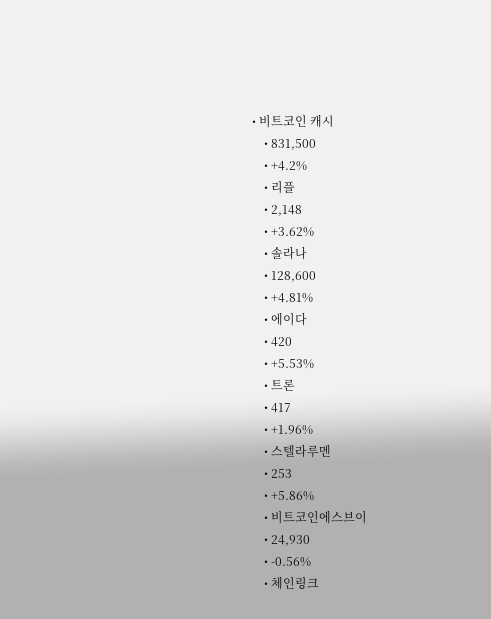• 비트코인 캐시
    • 831,500
    • +4.2%
    • 리플
    • 2,148
    • +3.62%
    • 솔라나
    • 128,600
    • +4.81%
    • 에이다
    • 420
    • +5.53%
    • 트론
    • 417
    • +1.96%
    • 스텔라루멘
    • 253
    • +5.86%
    • 비트코인에스브이
    • 24,930
    • -0.56%
    • 체인링크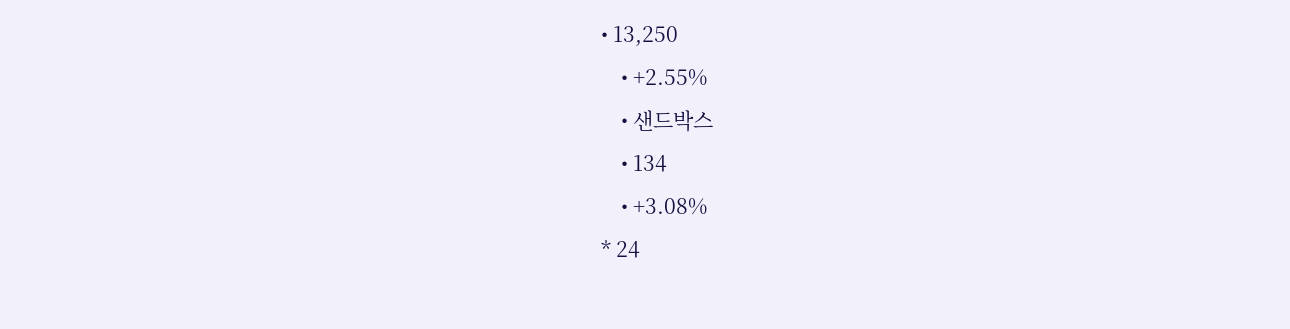• 13,250
    • +2.55%
    • 샌드박스
    • 134
    • +3.08%
* 24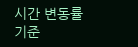시간 변동률 기준